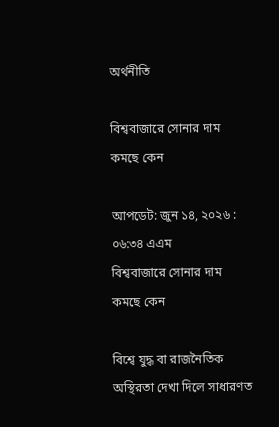অর্থনীতি

বিশ্ববাজারে সোনার দাম কমছে কেন

আপডেট: জুন ১৪, ২০২৬ : ০৬:৩৪ এএম
বিশ্ববাজারে সোনার দাম কমছে কেন

বিশ্বে যুদ্ধ বা রাজনৈতিক অস্থিরতা দেখা দিলে সাধারণত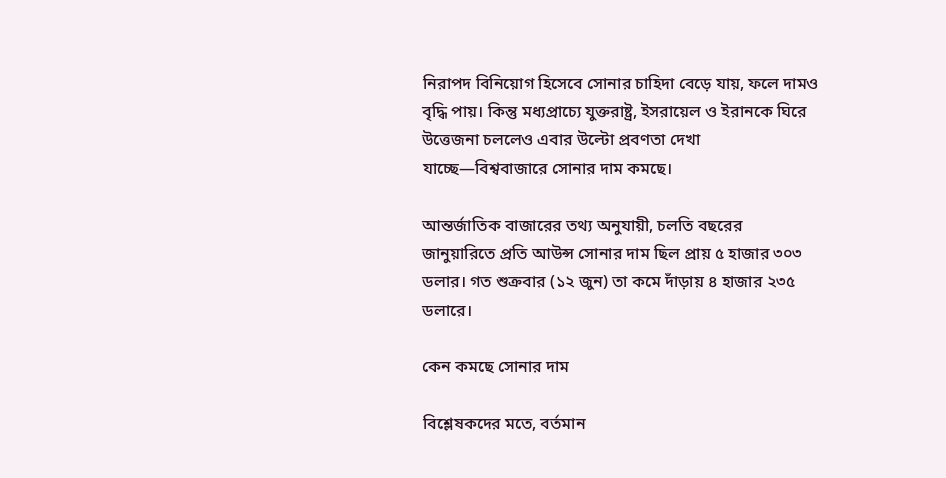নিরাপদ বিনিয়োগ হিসেবে সোনার চাহিদা বেড়ে যায়, ফলে দামও বৃদ্ধি পায়। কিন্তু মধ্যপ্রাচ্যে যুক্তরাষ্ট্র, ইসরায়েল ও ইরানকে ঘিরে উত্তেজনা চললেও এবার উল্টো প্রবণতা দেখা যাচ্ছে—বিশ্ববাজারে সোনার দাম কমছে।

আন্তর্জাতিক বাজারের তথ্য অনুযায়ী, চলতি বছরের জানুয়ারিতে প্রতি আউন্স সোনার দাম ছিল প্রায় ৫ হাজার ৩০৩ ডলার। গত শুক্রবার (১২ জুন) তা কমে দাঁড়ায় ৪ হাজার ২৩৫ ডলারে।

কেন কমছে সোনার দাম

বিশ্লেষকদের মতে, বর্তমান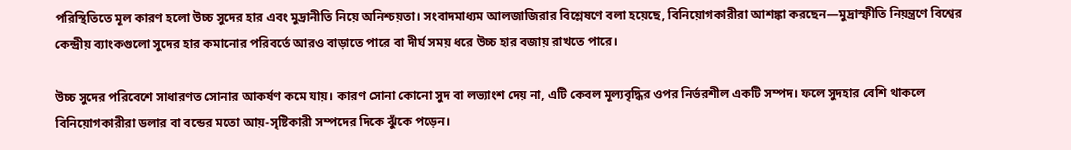পরিস্থিতিতে মূল কারণ হলো উচ্চ সুদের হার এবং মুদ্রানীতি নিয়ে অনিশ্চয়তা। সংবাদমাধ্যম আলজাজিরার বিশ্লেষণে বলা হয়েছে, বিনিয়োগকারীরা আশঙ্কা করছেন—মুদ্রাস্ফীতি নিয়ন্ত্রণে বিশ্বের কেন্দ্রীয় ব্যাংকগুলো সুদের হার কমানোর পরিবর্তে আরও বাড়াতে পারে বা দীর্ঘ সময় ধরে উচ্চ হার বজায় রাখতে পারে।

উচ্চ সুদের পরিবেশে সাধারণত সোনার আকর্ষণ কমে যায়। কারণ সোনা কোনো সুদ বা লভ্যাংশ দেয় না, এটি কেবল মূল্যবৃদ্ধির ওপর নির্ভরশীল একটি সম্পদ। ফলে সুদহার বেশি থাকলে বিনিয়োগকারীরা ডলার বা বন্ডের মতো আয়-সৃষ্টিকারী সম্পদের দিকে ঝুঁকে পড়েন।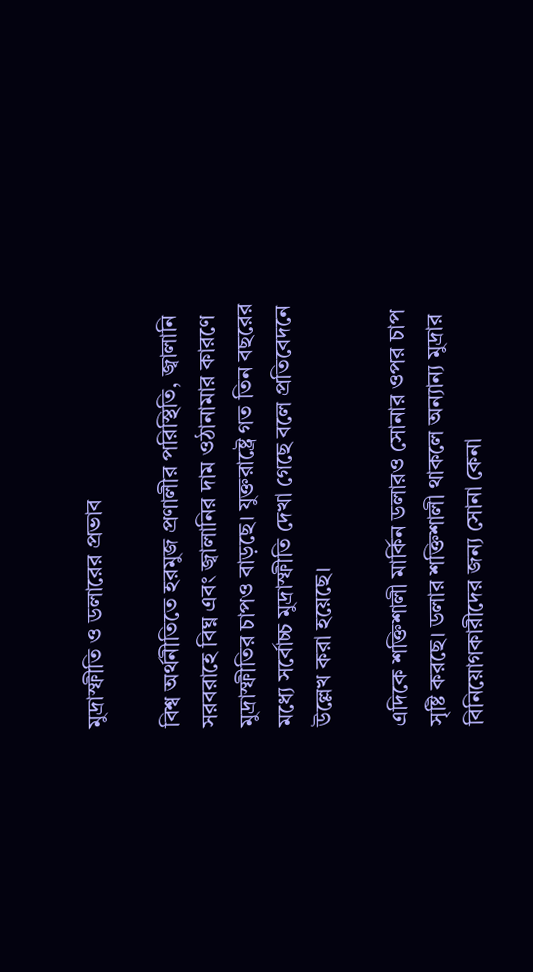মুদ্রাস্ফীতি ও ডলারের প্রভাব

বিশ্ব অর্থনীতিতে হরমুজ প্রণালীর পরিস্থিতি, জ্বালানি সরবরাহে বিঘ্ন এবং জ্বালানির দাম ওঠানামার কারণে মুদ্রাস্ফীতির চাপও বাড়ছে। যুক্তরাষ্ট্রে গত তিন বছরের মধ্যে সর্বোচ্চ মুদ্রাস্ফীতি দেখা গেছে বলে প্রতিবেদনে উল্লেখ করা হয়েছে।

এদিকে শক্তিশালী মার্কিন ডলারও সোনার ওপর চাপ সৃষ্টি করছে। ডলার শক্তিশালী থাকলে অন্যান্য মুদ্রার বিনিয়োগকারীদের জন্য সোনা কেনা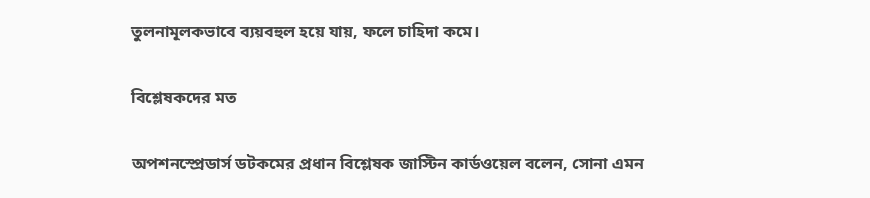তুলনামূলকভাবে ব্যয়বহুল হয়ে যায়, ফলে চাহিদা কমে।

বিশ্লেষকদের মত

অপশনস্প্রেডার্স ডটকমের প্রধান বিশ্লেষক জাস্টিন কার্ডওয়েল বলেন, সোনা এমন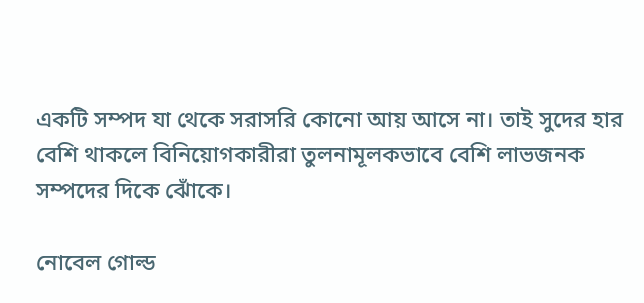একটি সম্পদ যা থেকে সরাসরি কোনো আয় আসে না। তাই সুদের হার বেশি থাকলে বিনিয়োগকারীরা তুলনামূলকভাবে বেশি লাভজনক সম্পদের দিকে ঝোঁকে।

নোবেল গোল্ড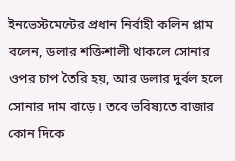ইনভেস্টমেন্টের প্রধান নির্বাহী কলিন প্লাম বলেন, ডলার শক্তিশালী থাকলে সোনার ওপর চাপ তৈরি হয়, আর ডলার দুর্বল হলে সোনার দাম বাড়ে। তবে ভবিষ্যতে বাজার কোন দিকে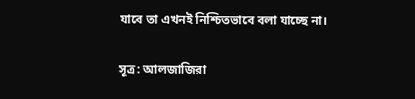যাবে তা এখনই নিশ্চিতভাবে বলা যাচ্ছে না।

সূত্র: আলজাজিরা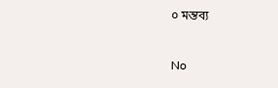০ মন্তব্য


No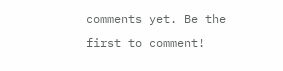comments yet. Be the first to comment!